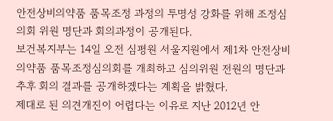안전상비의약품 품목조정 과정의 투명성 강화를 위해 조정심의회 위원 명단과 회의과정이 공개된다.
보건복지부는 14일 오전 심평원 서울지원에서 제1차 안전상비의약품 품목조정심의회를 개최하고 심의위원 전원의 명단과 추후 회의 결과를 공개하겠다는 계획을 밝혔다.
제대로 된 의견개진이 어렵다는 이유로 지난 2012년 안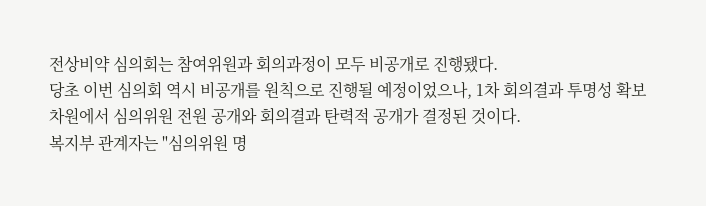전상비약 심의회는 참여위원과 회의과정이 모두 비공개로 진행됐다.
당초 이번 심의회 역시 비공개를 원칙으로 진행될 예정이었으나, 1차 회의결과 투명성 확보 차원에서 심의위원 전원 공개와 회의결과 탄력적 공개가 결정된 것이다.
복지부 관계자는 "심의위원 명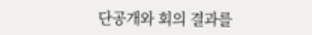단공개와 회의 결과를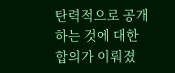탄력적으로 공개하는 것에 대한 합의가 이뤄졌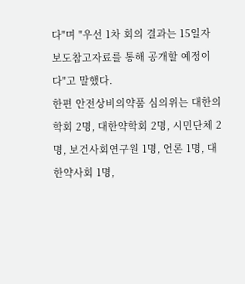다"며 "우선 1차 회의 결과는 15일자 보도참고자료를 통해 공개할 예정이다"고 말했다.
한편 안전상비의약품 심의위는 대한의학회 2명, 대한약학회 2명, 시민단체 2명, 보건사회연구원 1명, 언론 1명, 대한약사회 1명,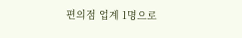편의점 업계 1명으로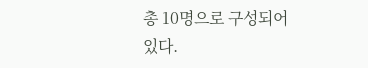총 10명으로 구성되어 있다.